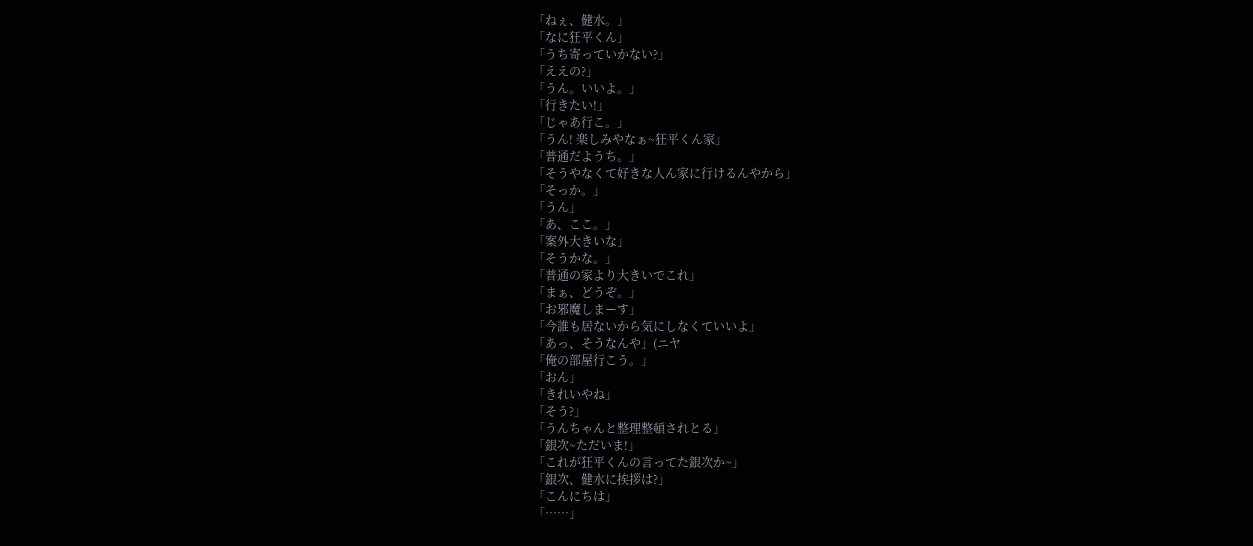「ねぇ、健水。」
「なに狂平くん」
「うち寄っていかない?」
「ええの?」
「うん。いいよ。」
「行きたい!」
「じゃあ行こ。」
「うん! 楽しみやなぁ~狂平くん家」
「普通だようち。」
「そうやなくて好きな人ん家に行けるんやから」
「そっか。」
「うん」
「あ、ここ。」
「案外大きいな」
「そうかな。」
「普通の家より大きいでこれ」
「まぁ、どうぞ。」
「お邪魔しまーす」
「今誰も居ないから気にしなくていいよ」
「あっ、そうなんや」(ニヤ
「俺の部屋行こう。」
「おん」
「きれいやね」
「そう?」
「うんちゃんと整理整頓されとる」
「銀次~ただいま!」
「これが狂平くんの言ってた銀次か~」
「銀次、健水に挨拶は?」
「こんにちは」
「……」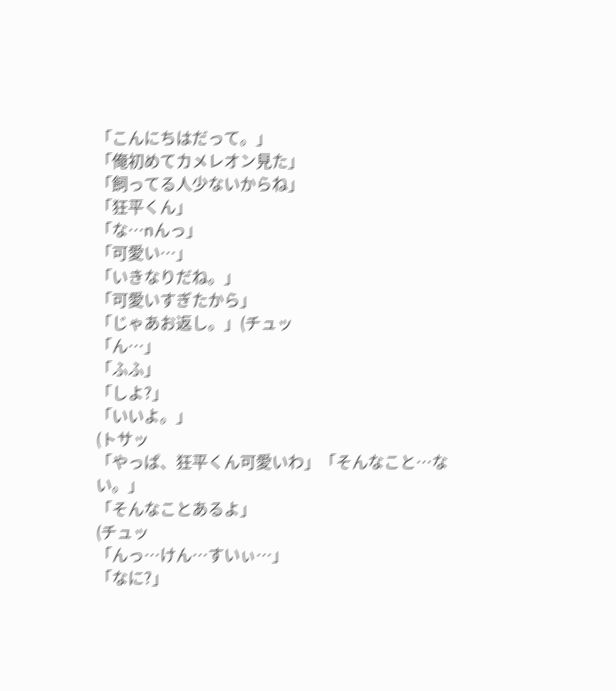「こんにちはだって。」
「俺初めてカメレオン見た」
「飼ってる人少ないからね」
「狂平くん」
「な…nんっ」
「可愛い…」
「いきなりだね。」
「可愛いすぎたから」
「じゃあお返し。」(チュッ
「ん…」
「ふふ」
「しよ?」
「いいよ。」
(トサッ
「やっぱ、狂平くん可愛いわ」「そんなこと…ない。」
「そんなことあるよ」
(チュッ
「んっ…けん…すいぃ…」
「なに?」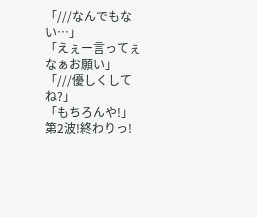「///なんでもない…」
「えぇー言ってぇなぁお願い」
「///優しくしてね?」
「もちろんや!」
第2波!終わりっ!